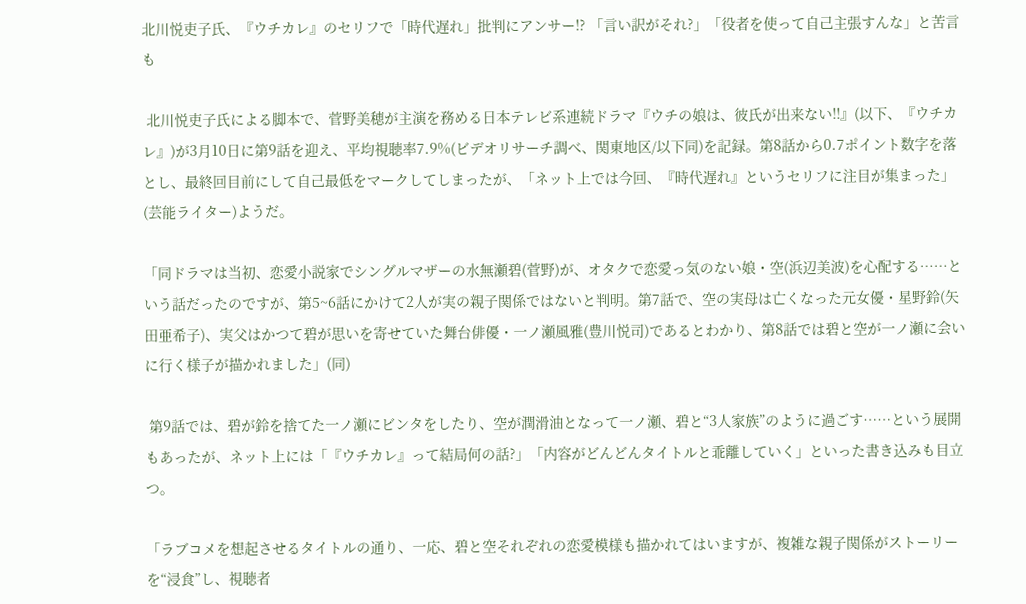北川悦吏子氏、『ウチカレ』のセリフで「時代遅れ」批判にアンサー!? 「言い訳がそれ?」「役者を使って自己主張すんな」と苦言も

 北川悦吏子氏による脚本で、菅野美穂が主演を務める日本テレビ系連続ドラマ『ウチの娘は、彼氏が出来ない!!』(以下、『ウチカレ』)が3月10日に第9話を迎え、平均視聴率7.9%(ビデオリサーチ調べ、関東地区/以下同)を記録。第8話から0.7ポイント数字を落とし、最終回目前にして自己最低をマークしてしまったが、「ネット上では今回、『時代遅れ』というセリフに注目が集まった」(芸能ライター)ようだ。

「同ドラマは当初、恋愛小説家でシングルマザーの水無瀬碧(菅野)が、オタクで恋愛っ気のない娘・空(浜辺美波)を心配する……という話だったのですが、第5~6話にかけて2人が実の親子関係ではないと判明。第7話で、空の実母は亡くなった元女優・星野鈴(矢田亜希子)、実父はかつて碧が思いを寄せていた舞台俳優・一ノ瀬風雅(豊川悦司)であるとわかり、第8話では碧と空が一ノ瀬に会いに行く様子が描かれました」(同)

 第9話では、碧が鈴を捨てた一ノ瀬にビンタをしたり、空が潤滑油となって一ノ瀬、碧と“3人家族”のように過ごす……という展開もあったが、ネット上には「『ウチカレ』って結局何の話?」「内容がどんどんタイトルと乖離していく」といった書き込みも目立つ。

「ラブコメを想起させるタイトルの通り、一応、碧と空それぞれの恋愛模様も描かれてはいますが、複雑な親子関係がストーリーを“浸食”し、視聴者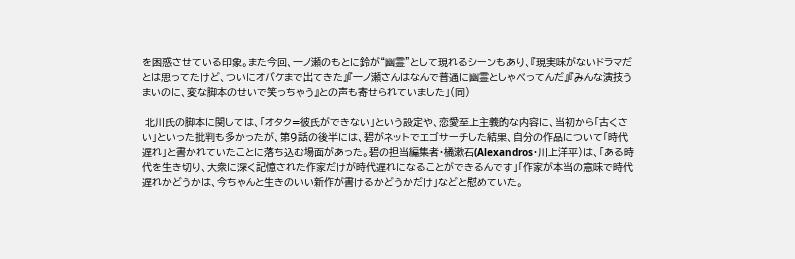を困惑させている印象。また今回、一ノ瀬のもとに鈴が“幽霊”として現れるシーンもあり、『現実味がないドラマだとは思ってたけど、ついにオバケまで出てきた』『一ノ瀬さんはなんで普通に幽霊としゃべってんだ』『みんな演技うまいのに、変な脚本のせいで笑っちゃう』との声も寄せられていました」(同)

 北川氏の脚本に関しては、「オタク=彼氏ができない」という設定や、恋愛至上主義的な内容に、当初から「古くさい」といった批判も多かったが、第9話の後半には、碧がネットでエゴサーチした結果、自分の作品について「時代遅れ」と書かれていたことに落ち込む場面があった。碧の担当編集者・橘漱石(Alexandros・川上洋平)は、「ある時代を生き切り、大衆に深く記憶された作家だけが時代遅れになることができるんです」「作家が本当の意味で時代遅れかどうかは、今ちゃんと生きのいい新作が書けるかどうかだけ」などと慰めていた。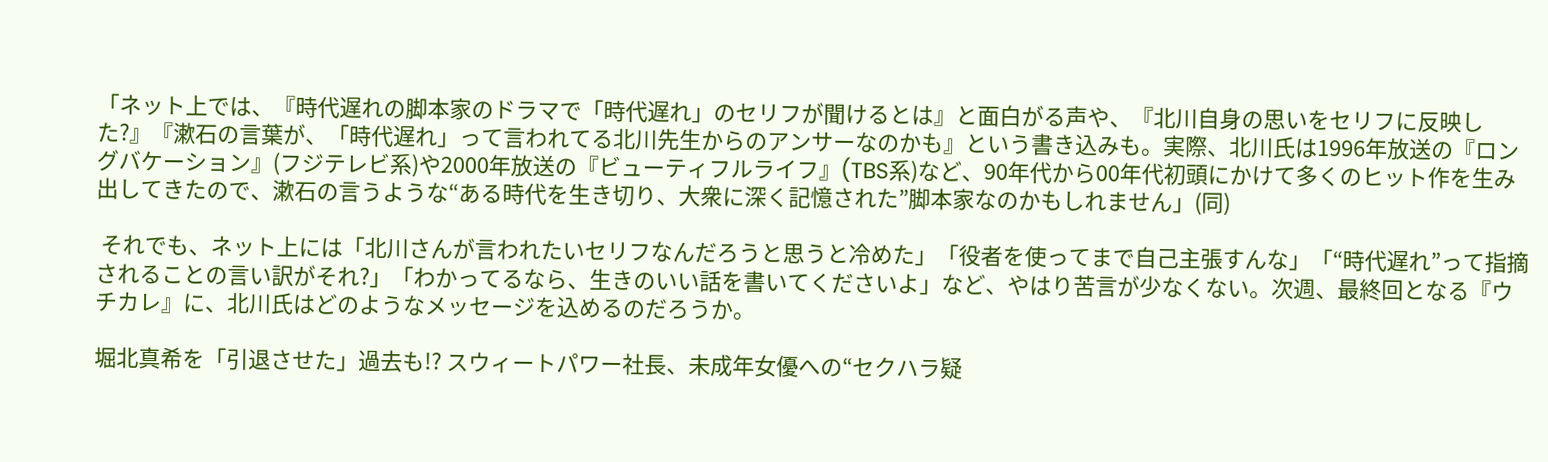「ネット上では、『時代遅れの脚本家のドラマで「時代遅れ」のセリフが聞けるとは』と面白がる声や、『北川自身の思いをセリフに反映した?』『漱石の言葉が、「時代遅れ」って言われてる北川先生からのアンサーなのかも』という書き込みも。実際、北川氏は1996年放送の『ロングバケーション』(フジテレビ系)や2000年放送の『ビューティフルライフ』(TBS系)など、90年代から00年代初頭にかけて多くのヒット作を生み出してきたので、漱石の言うような“ある時代を生き切り、大衆に深く記憶された”脚本家なのかもしれません」(同)

 それでも、ネット上には「北川さんが言われたいセリフなんだろうと思うと冷めた」「役者を使ってまで自己主張すんな」「“時代遅れ”って指摘されることの言い訳がそれ?」「わかってるなら、生きのいい話を書いてくださいよ」など、やはり苦言が少なくない。次週、最終回となる『ウチカレ』に、北川氏はどのようなメッセージを込めるのだろうか。

堀北真希を「引退させた」過去も!? スウィートパワー社長、未成年女優への“セクハラ疑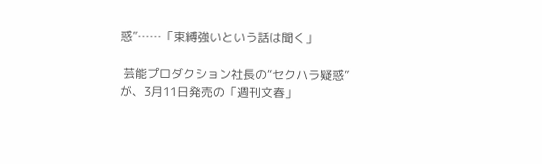惑”……「束縛強いという話は聞く」

 芸能プロダクション社長の“セクハラ疑惑”が、3月11日発売の「週刊文春」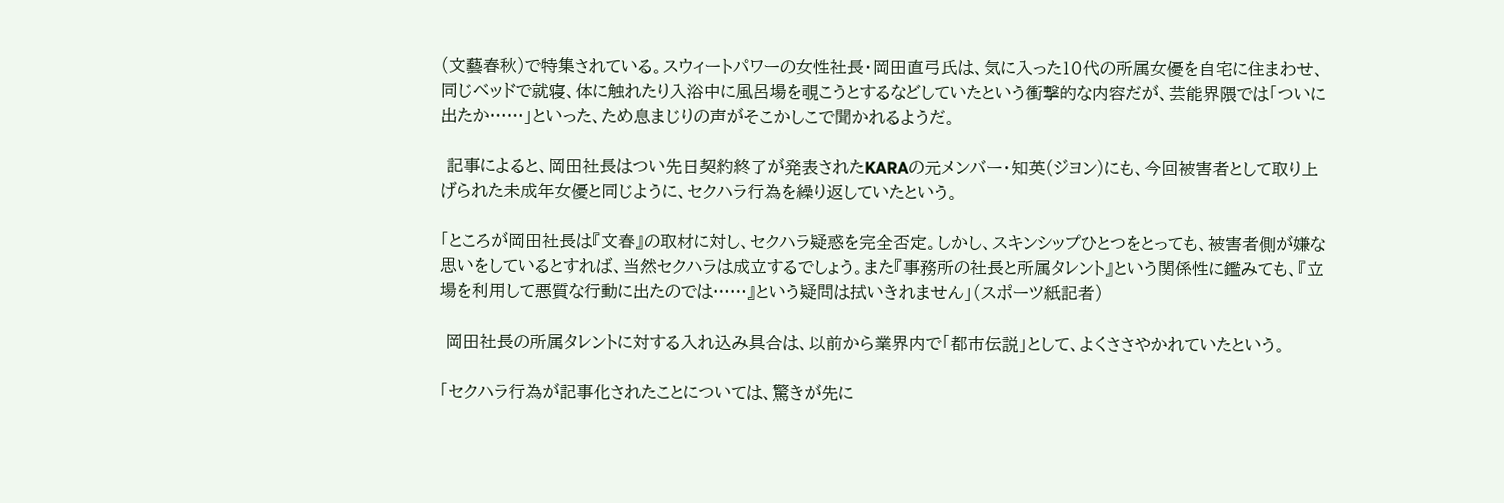(文藝春秋)で特集されている。スウィートパワーの女性社長・岡田直弓氏は、気に入った10代の所属女優を自宅に住まわせ、同じベッドで就寝、体に触れたり入浴中に風呂場を覗こうとするなどしていたという衝撃的な内容だが、芸能界隈では「ついに出たか……」といった、ため息まじりの声がそこかしこで聞かれるようだ。

 記事によると、岡田社長はつい先日契約終了が発表されたKARAの元メンバー・知英(ジヨン)にも、今回被害者として取り上げられた未成年女優と同じように、セクハラ行為を繰り返していたという。

「ところが岡田社長は『文春』の取材に対し、セクハラ疑惑を完全否定。しかし、スキンシップひとつをとっても、被害者側が嫌な思いをしているとすれば、当然セクハラは成立するでしょう。また『事務所の社長と所属タレント』という関係性に鑑みても、『立場を利用して悪質な行動に出たのでは……』という疑問は拭いきれません」(スポーツ紙記者)

 岡田社長の所属タレントに対する入れ込み具合は、以前から業界内で「都市伝説」として、よくささやかれていたという。

「セクハラ行為が記事化されたことについては、驚きが先に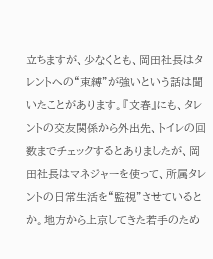立ちますが、少なくとも、岡田社長はタレントへの“束縛”が強いという話は聞いたことがあります。『文春』にも、タレントの交友関係から外出先、トイレの回数までチェックするとありましたが、岡田社長はマネジャーを使って、所属タレントの日常生活を“監視”させているとか。地方から上京してきた若手のため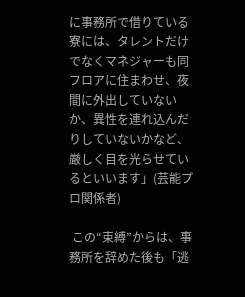に事務所で借りている寮には、タレントだけでなくマネジャーも同フロアに住まわせ、夜間に外出していないか、異性を連れ込んだりしていないかなど、厳しく目を光らせているといいます」(芸能プロ関係者)

 この“束縛”からは、事務所を辞めた後も「逃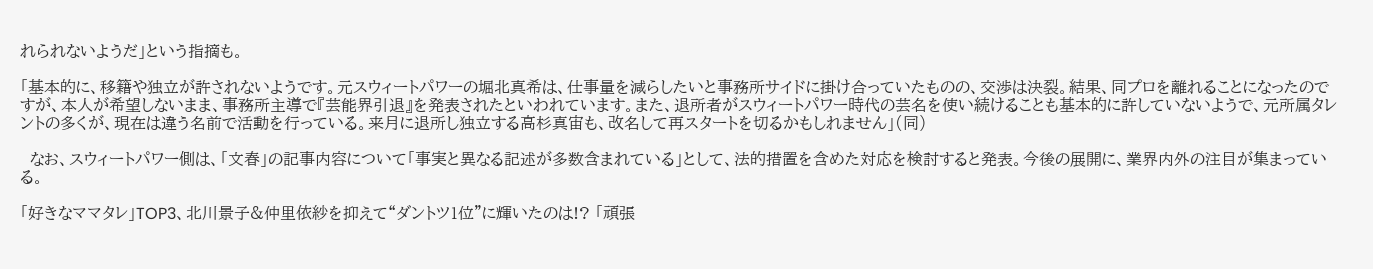れられないようだ」という指摘も。

「基本的に、移籍や独立が許されないようです。元スウィートパワーの堀北真希は、仕事量を減らしたいと事務所サイドに掛け合っていたものの、交渉は決裂。結果、同プロを離れることになったのですが、本人が希望しないまま、事務所主導で『芸能界引退』を発表されたといわれています。また、退所者がスウィートパワー時代の芸名を使い続けることも基本的に許していないようで、元所属タレントの多くが、現在は違う名前で活動を行っている。来月に退所し独立する高杉真宙も、改名して再スタートを切るかもしれません」(同)

  なお、スウィートパワー側は、「文春」の記事内容について「事実と異なる記述が多数含まれている」として、法的措置を含めた対応を検討すると発表。今後の展開に、業界内外の注目が集まっている。

「好きなママタレ」TOP3、北川景子&仲里依紗を抑えて“ダントツ1位”に輝いたのは!? 「頑張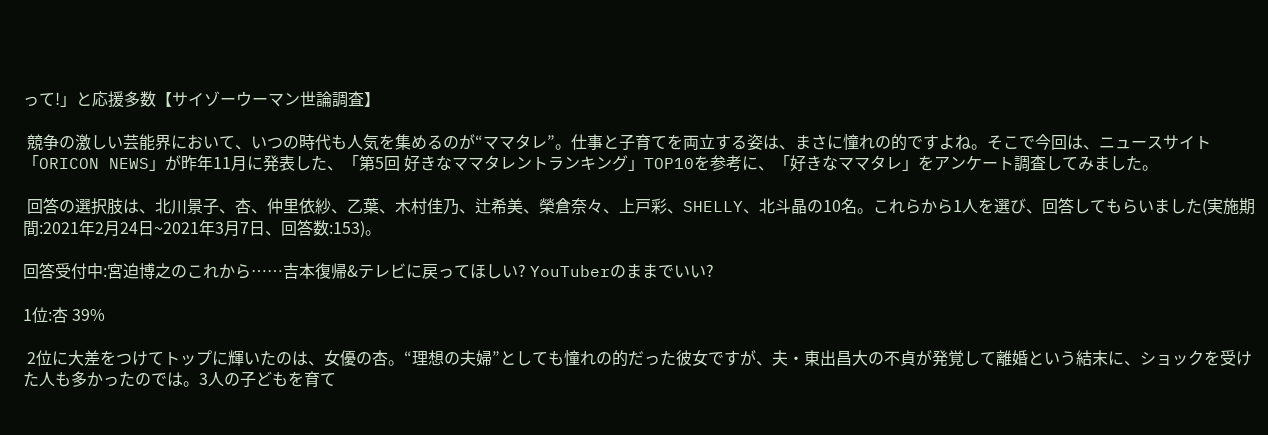って!」と応援多数【サイゾーウーマン世論調査】

 競争の激しい芸能界において、いつの時代も人気を集めるのが“ママタレ”。仕事と子育てを両立する姿は、まさに憧れの的ですよね。そこで今回は、ニュースサイト「ORICON NEWS」が昨年11月に発表した、「第5回 好きなママタレントランキング」TOP10を参考に、「好きなママタレ」をアンケート調査してみました。

 回答の選択肢は、北川景子、杏、仲里依紗、乙葉、木村佳乃、辻希美、榮倉奈々、上戸彩、SHELLY、北斗晶の10名。これらから1人を選び、回答してもらいました(実施期間:2021年2月24日~2021年3月7日、回答数:153)。

回答受付中:宮迫博之のこれから……吉本復帰&テレビに戻ってほしい? YouTuberのままでいい?

1位:杏 39%

 2位に大差をつけてトップに輝いたのは、女優の杏。“理想の夫婦”としても憧れの的だった彼女ですが、夫・東出昌大の不貞が発覚して離婚という結末に、ショックを受けた人も多かったのでは。3人の子どもを育て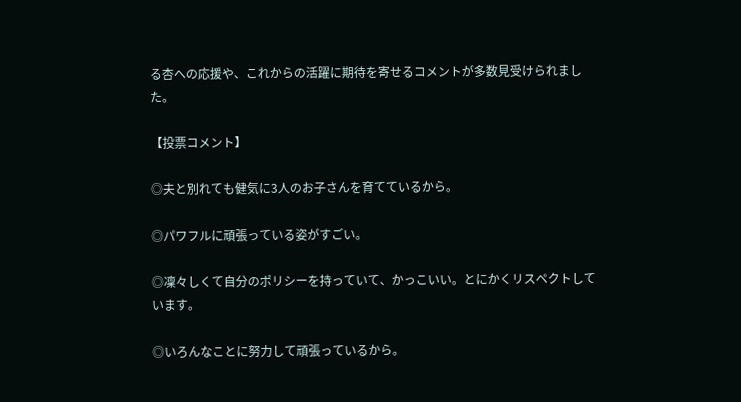る杏への応援や、これからの活躍に期待を寄せるコメントが多数見受けられました。

【投票コメント】

◎夫と別れても健気に3人のお子さんを育てているから。

◎パワフルに頑張っている姿がすごい。

◎凜々しくて自分のポリシーを持っていて、かっこいい。とにかくリスペクトしています。

◎いろんなことに努力して頑張っているから。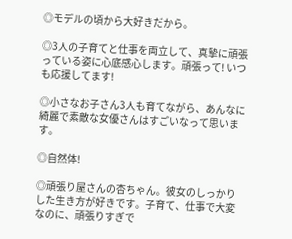◎モデルの頃から大好きだから。

◎3人の子育てと仕事を両立して、真摯に頑張っている姿に心底感心します。頑張って! いつも応援してます!

◎小さなお子さん3人も育てながら、あんなに綺麗で素敵な女優さんはすごいなって思います。

◎自然体!

◎頑張り屋さんの杏ちゃん。彼女のしっかりした生き方が好きです。子育て、仕事で大変なのに、頑張りすぎで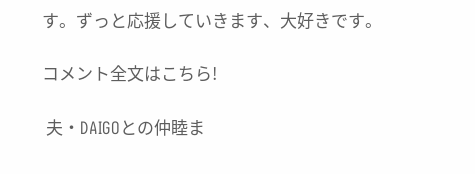す。ずっと応援していきます、大好きです。

コメント全文はこちら!

 夫・DAIGOとの仲睦ま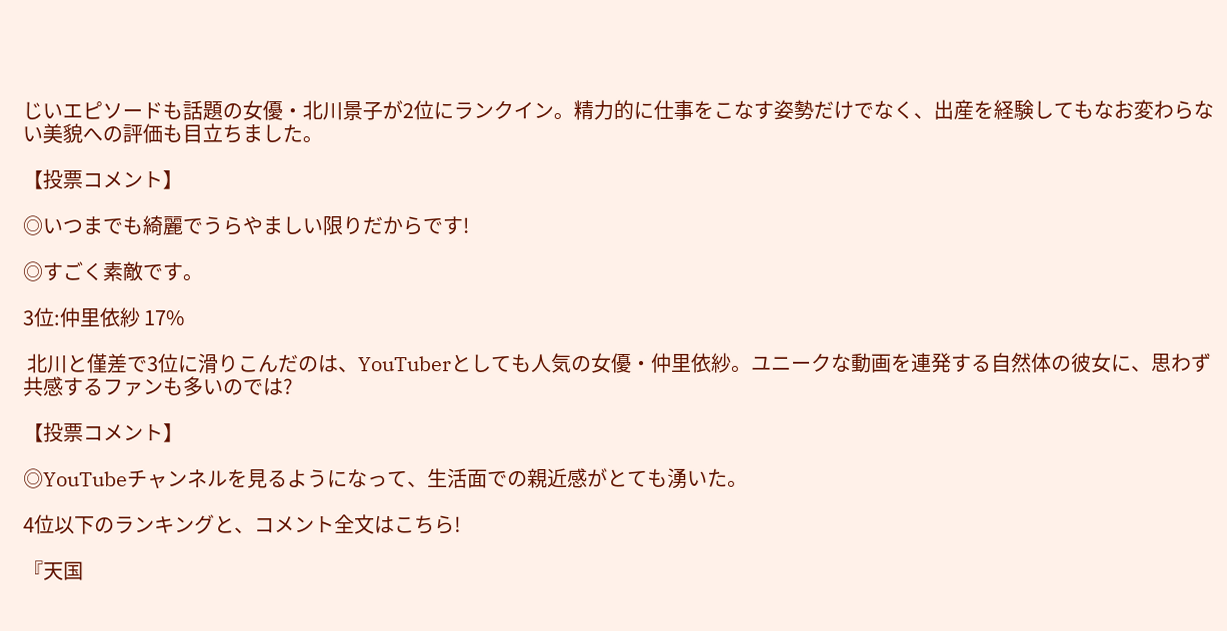じいエピソードも話題の女優・北川景子が2位にランクイン。精力的に仕事をこなす姿勢だけでなく、出産を経験してもなお変わらない美貌への評価も目立ちました。

【投票コメント】

◎いつまでも綺麗でうらやましい限りだからです!

◎すごく素敵です。

3位:仲里依紗 17%

 北川と僅差で3位に滑りこんだのは、YouTuberとしても人気の女優・仲里依紗。ユニークな動画を連発する自然体の彼女に、思わず共感するファンも多いのでは?

【投票コメント】

◎YouTubeチャンネルを見るようになって、生活面での親近感がとても湧いた。

4位以下のランキングと、コメント全文はこちら!

『天国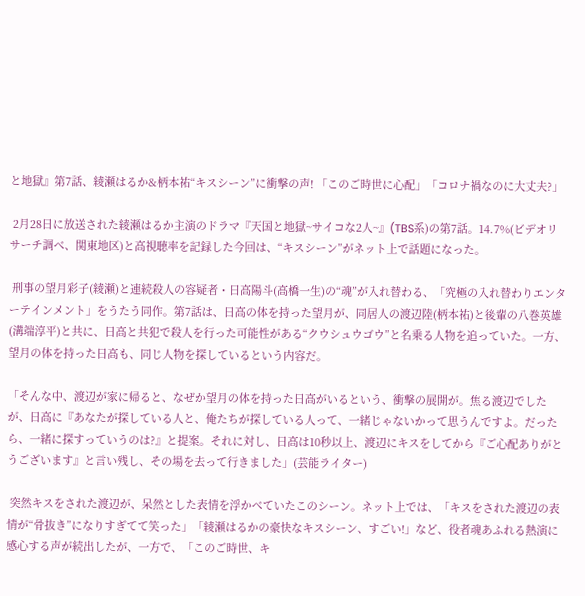と地獄』第7話、綾瀬はるか&柄本祐“キスシーン”に衝撃の声! 「このご時世に心配」「コロナ禍なのに大丈夫?」

 2月28日に放送された綾瀬はるか主演のドラマ『天国と地獄~サイコな2人~』(TBS系)の第7話。14.7%(ビデオリサーチ調べ、関東地区)と高視聴率を記録した今回は、“キスシーン”がネット上で話題になった。

 刑事の望月彩子(綾瀬)と連続殺人の容疑者・日高陽斗(高橋一生)の“魂”が入れ替わる、「究極の入れ替わりエンターテインメント」をうたう同作。第7話は、日高の体を持った望月が、同居人の渡辺陸(柄本祐)と後輩の八巻英雄(溝端淳平)と共に、日高と共犯で殺人を行った可能性がある“クウシュウゴウ”と名乗る人物を追っていた。一方、望月の体を持った日高も、同じ人物を探しているという内容だ。

「そんな中、渡辺が家に帰ると、なぜか望月の体を持った日高がいるという、衝撃の展開が。焦る渡辺でしたが、日高に『あなたが探している人と、俺たちが探している人って、一緒じゃないかって思うんですよ。だったら、一緒に探すっていうのは?』と提案。それに対し、日高は10秒以上、渡辺にキスをしてから『ご心配ありがとうございます』と言い残し、その場を去って行きました」(芸能ライター)

 突然キスをされた渡辺が、呆然とした表情を浮かべていたこのシーン。ネット上では、「キスをされた渡辺の表情が“骨抜き”になりすぎてて笑った」「綾瀬はるかの豪快なキスシーン、すごい!」など、役者魂あふれる熱演に感心する声が続出したが、一方で、「このご時世、キ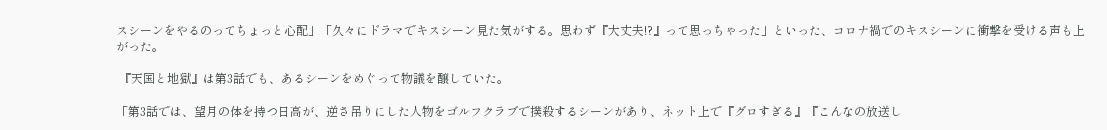スシーンをやるのってちょっと心配」「久々にドラマでキスシーン見た気がする。思わず『大丈夫!?』って思っちゃった」といった、コロナ禍でのキスシーンに衝撃を受ける声も上がった。

 『天国と地獄』は第3話でも、あるシーンをめぐって物議を醸していた。

「第3話では、望月の体を持つ日高が、逆さ吊りにした人物をゴルフクラブで撲殺するシーンがあり、ネット上で『グロすぎる』『こんなの放送し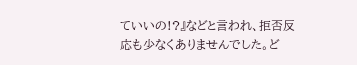ていいの!?』などと言われ、拒否反応も少なくありませんでした。ど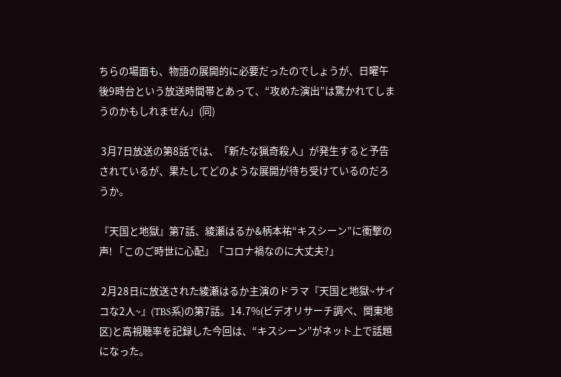ちらの場面も、物語の展開的に必要だったのでしょうが、日曜午後9時台という放送時間帯とあって、“攻めた演出”は驚かれてしまうのかもしれません」(同)

 3月7日放送の第8話では、「新たな猟奇殺人」が発生すると予告されているが、果たしてどのような展開が待ち受けているのだろうか。

『天国と地獄』第7話、綾瀬はるか&柄本祐“キスシーン”に衝撃の声! 「このご時世に心配」「コロナ禍なのに大丈夫?」

 2月28日に放送された綾瀬はるか主演のドラマ『天国と地獄~サイコな2人~』(TBS系)の第7話。14.7%(ビデオリサーチ調べ、関東地区)と高視聴率を記録した今回は、“キスシーン”がネット上で話題になった。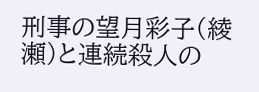刑事の望月彩子(綾瀬)と連続殺人の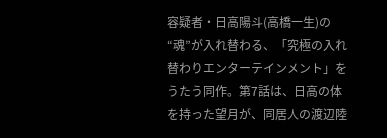容疑者・日高陽斗(高橋一生)の“魂”が入れ替わる、「究極の入れ替わりエンターテインメント」をうたう同作。第7話は、日高の体を持った望月が、同居人の渡辺陸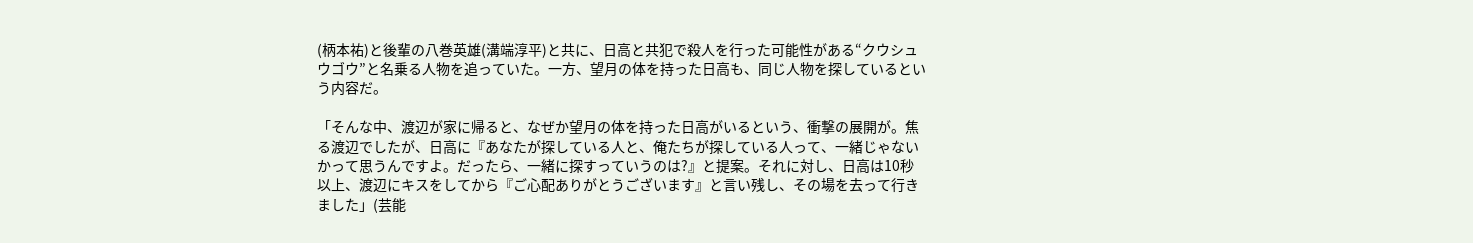(柄本祐)と後輩の八巻英雄(溝端淳平)と共に、日高と共犯で殺人を行った可能性がある“クウシュウゴウ”と名乗る人物を追っていた。一方、望月の体を持った日高も、同じ人物を探しているという内容だ。

「そんな中、渡辺が家に帰ると、なぜか望月の体を持った日高がいるという、衝撃の展開が。焦る渡辺でしたが、日高に『あなたが探している人と、俺たちが探している人って、一緒じゃないかって思うんですよ。だったら、一緒に探すっていうのは?』と提案。それに対し、日高は10秒以上、渡辺にキスをしてから『ご心配ありがとうございます』と言い残し、その場を去って行きました」(芸能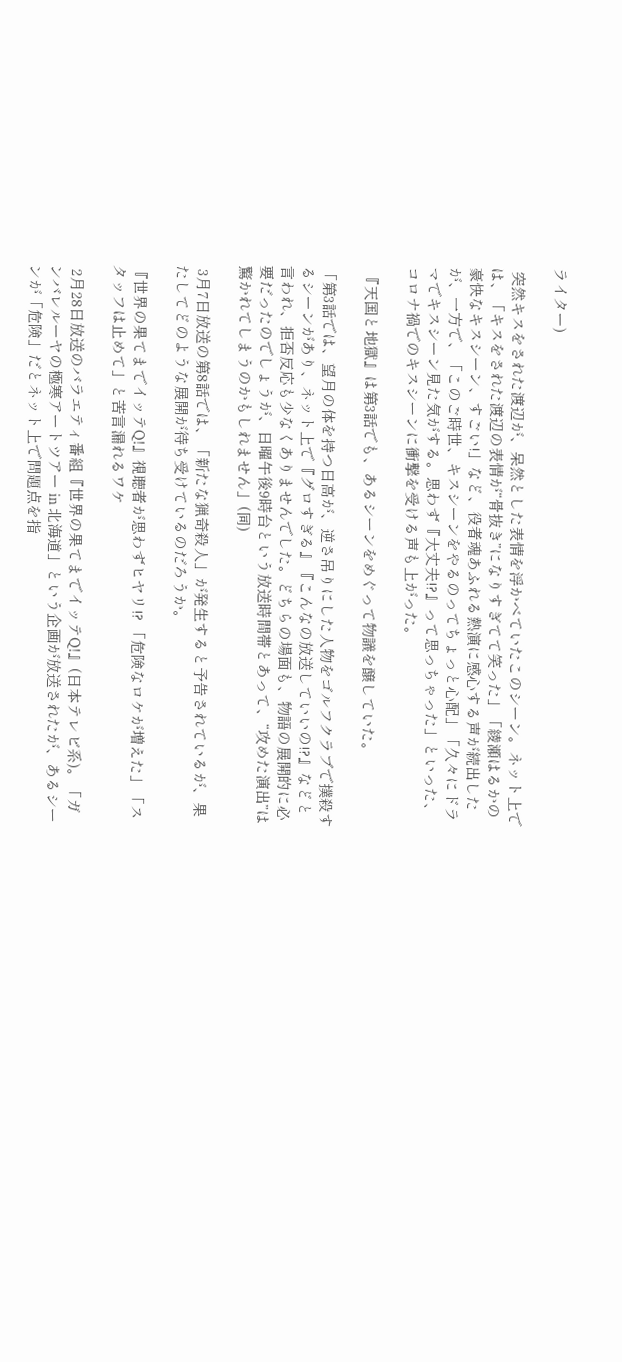ライター)

 突然キスをされた渡辺が、呆然とした表情を浮かべていたこのシーン。ネット上では、「キスをされた渡辺の表情が“骨抜き”になりすぎてて笑った」「綾瀬はるかの豪快なキスシーン、すごい!」など、役者魂あふれる熱演に感心する声が続出したが、一方で、「このご時世、キスシーンをやるのってちょっと心配」「久々にドラマでキスシーン見た気がする。思わず『大丈夫!?』って思っちゃった」といった、コロナ禍でのキスシーンに衝撃を受ける声も上がった。

 『天国と地獄』は第3話でも、あるシーンをめぐって物議を醸していた。

「第3話では、望月の体を持つ日高が、逆さ吊りにした人物をゴルフクラブで撲殺するシーンがあり、ネット上で『グロすぎる』『こんなの放送していいの!?』などと言われ、拒否反応も少なくありませんでした。どちらの場面も、物語の展開的に必要だったのでしょうが、日曜午後9時台という放送時間帯とあって、“攻めた演出”は驚かれてしまうのかもしれません」(同)

 3月7日放送の第8話では、「新たな猟奇殺人」が発生すると予告されているが、果たしてどのような展開が待ち受けているのだろうか。

『世界の果てまでイッテQ!』視聴者が思わずヒヤリ!? 「危険なロケが増えた」「スタッフは止めて」と苦言漏れるワケ

 2月28日放送のバラエティ番組『世界の果てまでイッテQ!』(日本テレビ系)。「ガンバレルーヤの極寒アートツアー in 北海道」という企画が放送されたが、あるシーンが「危険」だとネット上で問題点を指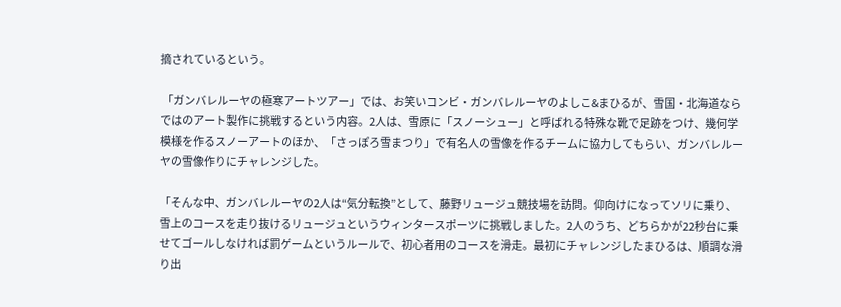摘されているという。

 「ガンバレルーヤの極寒アートツアー」では、お笑いコンビ・ガンバレルーヤのよしこ&まひるが、雪国・北海道ならではのアート製作に挑戦するという内容。2人は、雪原に「スノーシュー」と呼ばれる特殊な靴で足跡をつけ、幾何学模様を作るスノーアートのほか、「さっぽろ雪まつり」で有名人の雪像を作るチームに協力してもらい、ガンバレルーヤの雪像作りにチャレンジした。

「そんな中、ガンバレルーヤの2人は“気分転換”として、藤野リュージュ競技場を訪問。仰向けになってソリに乗り、雪上のコースを走り抜けるリュージュというウィンタースポーツに挑戦しました。2人のうち、どちらかが22秒台に乗せてゴールしなければ罰ゲームというルールで、初心者用のコースを滑走。最初にチャレンジしたまひるは、順調な滑り出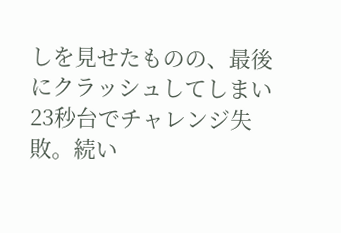しを見せたものの、最後にクラッシュしてしまい23秒台でチャレンジ失敗。続い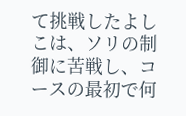て挑戦したよしこは、ソリの制御に苦戦し、コースの最初で何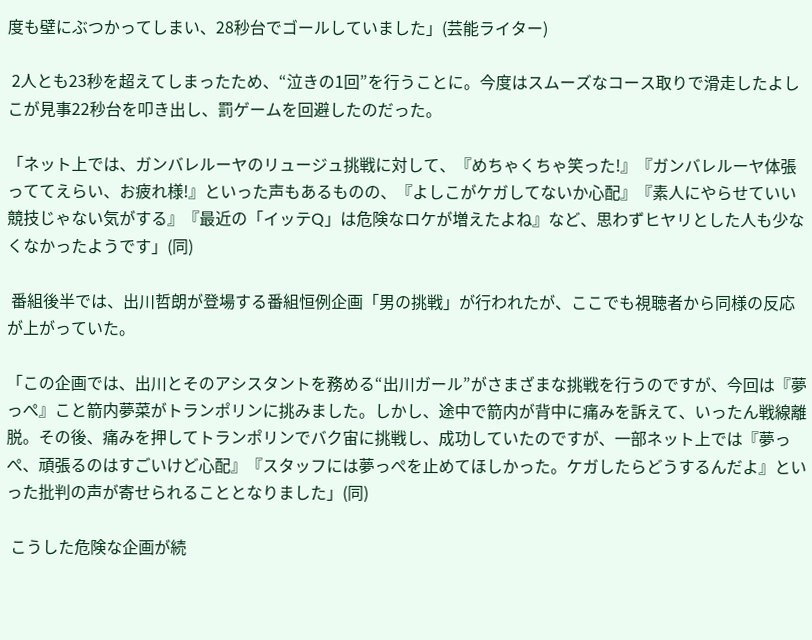度も壁にぶつかってしまい、28秒台でゴールしていました」(芸能ライター)

 2人とも23秒を超えてしまったため、“泣きの1回”を行うことに。今度はスムーズなコース取りで滑走したよしこが見事22秒台を叩き出し、罰ゲームを回避したのだった。

「ネット上では、ガンバレルーヤのリュージュ挑戦に対して、『めちゃくちゃ笑った!』『ガンバレルーヤ体張っててえらい、お疲れ様!』といった声もあるものの、『よしこがケガしてないか心配』『素人にやらせていい競技じゃない気がする』『最近の「イッテQ」は危険なロケが増えたよね』など、思わずヒヤリとした人も少なくなかったようです」(同)

 番組後半では、出川哲朗が登場する番組恒例企画「男の挑戦」が行われたが、ここでも視聴者から同様の反応が上がっていた。

「この企画では、出川とそのアシスタントを務める“出川ガール”がさまざまな挑戦を行うのですが、今回は『夢っぺ』こと箭内夢菜がトランポリンに挑みました。しかし、途中で箭内が背中に痛みを訴えて、いったん戦線離脱。その後、痛みを押してトランポリンでバク宙に挑戦し、成功していたのですが、一部ネット上では『夢っぺ、頑張るのはすごいけど心配』『スタッフには夢っぺを止めてほしかった。ケガしたらどうするんだよ』といった批判の声が寄せられることとなりました」(同)

 こうした危険な企画が続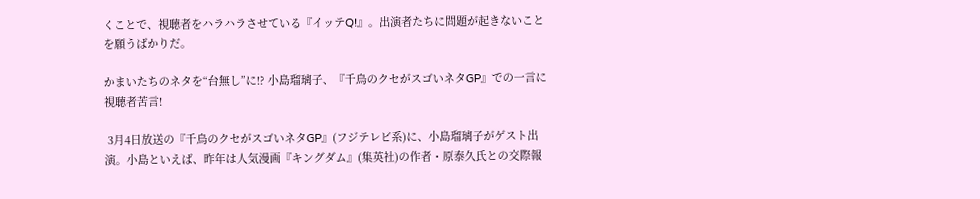くことで、視聴者をハラハラさせている『イッテQ!』。出演者たちに問題が起きないことを願うばかりだ。

かまいたちのネタを“台無し”に!? 小島瑠璃子、『千鳥のクセがスゴいネタGP』での一言に視聴者苦言!

 3月4日放送の『千鳥のクセがスゴいネタGP』(フジテレビ系)に、小島瑠璃子がゲスト出演。小島といえば、昨年は人気漫画『キングダム』(集英社)の作者・原泰久氏との交際報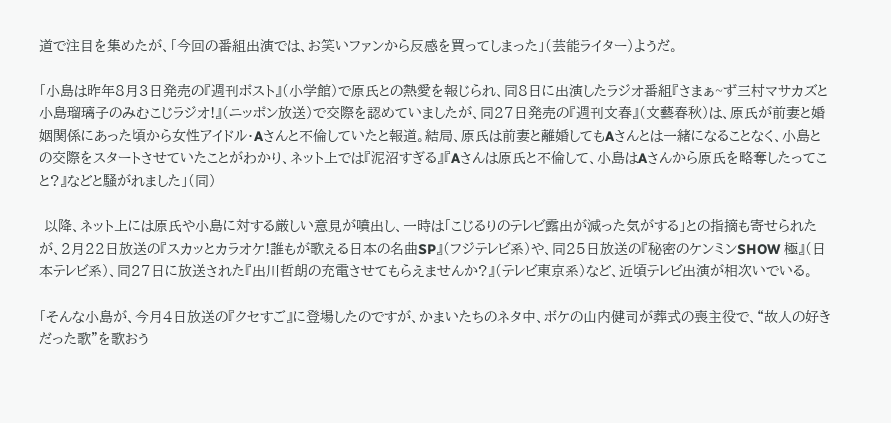道で注目を集めたが、「今回の番組出演では、お笑いファンから反感を買ってしまった」(芸能ライター)ようだ。

「小島は昨年8月3日発売の『週刊ポスト』(小学館)で原氏との熱愛を報じられ、同8日に出演したラジオ番組『さまぁ~ず三村マサカズと小島瑠璃子のみむこじラジオ!』(ニッポン放送)で交際を認めていましたが、同27日発売の『週刊文春』(文藝春秋)は、原氏が前妻と婚姻関係にあった頃から女性アイドル・Aさんと不倫していたと報道。結局、原氏は前妻と離婚してもAさんとは一緒になることなく、小島との交際をスタートさせていたことがわかり、ネット上では『泥沼すぎる』『Aさんは原氏と不倫して、小島はAさんから原氏を略奪したってこと?』などと騒がれました」(同)

 以降、ネット上には原氏や小島に対する厳しい意見が噴出し、一時は「こじるりのテレビ露出が減った気がする」との指摘も寄せられたが、2月22日放送の『スカッとカラオケ!誰もが歌える日本の名曲SP』(フジテレビ系)や、同25日放送の『秘密のケンミンSHOW 極』(日本テレビ系)、同27日に放送された『出川哲朗の充電させてもらえませんか?』(テレビ東京系)など、近頃テレビ出演が相次いでいる。

「そんな小島が、今月4日放送の『クセすご』に登場したのですが、かまいたちのネタ中、ボケの山内健司が葬式の喪主役で、“故人の好きだった歌”を歌おう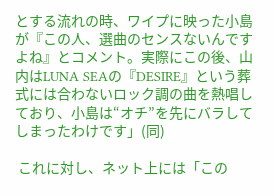とする流れの時、ワイプに映った小島が『この人、選曲のセンスないんですよね』とコメント。実際にこの後、山内はLUNA SEAの『DESIRE』という葬式には合わないロック調の曲を熱唱しており、小島は“オチ”を先にバラしてしまったわけです」(同)

 これに対し、ネット上には「この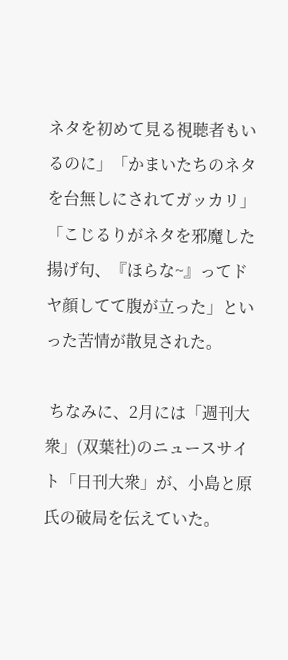ネタを初めて見る視聴者もいるのに」「かまいたちのネタを台無しにされてガッカリ」「こじるりがネタを邪魔した揚げ句、『ほらな~』ってドヤ顔してて腹が立った」といった苦情が散見された。

 ちなみに、2月には「週刊大衆」(双葉社)のニュースサイト「日刊大衆」が、小島と原氏の破局を伝えていた。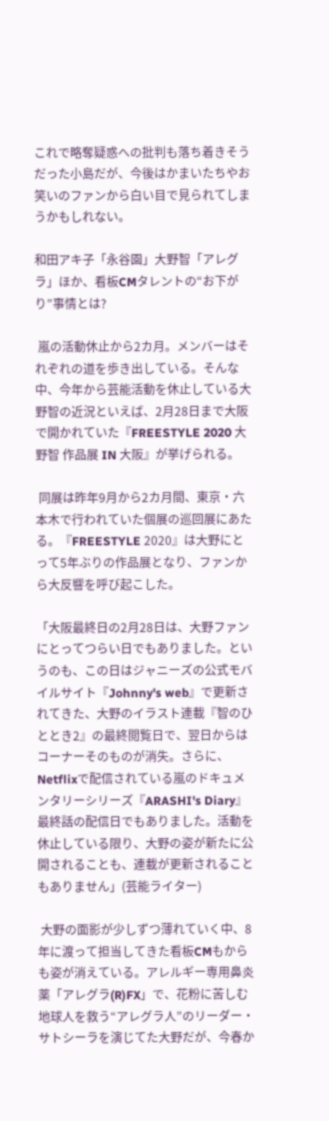これで略奪疑惑への批判も落ち着きそうだった小島だが、今後はかまいたちやお笑いのファンから白い目で見られてしまうかもしれない。

和田アキ子「永谷園」大野智「アレグラ」ほか、看板CMタレントの“お下がり”事情とは?

 嵐の活動休止から2カ月。メンバーはそれぞれの道を歩き出している。そんな中、今年から芸能活動を休止している大野智の近況といえば、2月28日まで大阪で開かれていた『FREESTYLE 2020 大野智 作品展 IN 大阪』が挙げられる。

 同展は昨年9月から2カ月間、東京・六本木で行われていた個展の巡回展にあたる。『FREESTYLE 2020』は大野にとって5年ぶりの作品展となり、ファンから大反響を呼び起こした。

「大阪最終日の2月28日は、大野ファンにとってつらい日でもありました。というのも、この日はジャニーズの公式モバイルサイト『Johnny's web』で更新されてきた、大野のイラスト連載『智のひととき2』の最終閲覧日で、翌日からはコーナーそのものが消失。さらに、Netflixで配信されている嵐のドキュメンタリーシリーズ『ARASHI's Diary』最終話の配信日でもありました。活動を休止している限り、大野の姿が新たに公開されることも、連載が更新されることもありません」(芸能ライター)

 大野の面影が少しずつ薄れていく中、8年に渡って担当してきた看板CMもからも姿が消えている。アレルギー専用鼻炎薬「アレグラ(R)FX」で、花粉に苦しむ地球人を救う“アレグラ人”のリーダー・サトシーラを演じてた大野だが、今春か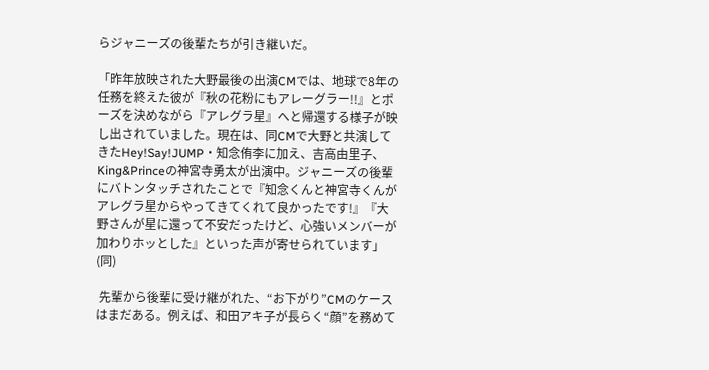らジャニーズの後輩たちが引き継いだ。

「昨年放映された大野最後の出演CMでは、地球で8年の任務を終えた彼が『秋の花粉にもアレーグラー!!』とポーズを決めながら『アレグラ星』へと帰還する様子が映し出されていました。現在は、同CMで大野と共演してきたHey!Say!JUMP・知念侑李に加え、吉高由里子、King&Princeの神宮寺勇太が出演中。ジャニーズの後輩にバトンタッチされたことで『知念くんと神宮寺くんがアレグラ星からやってきてくれて良かったです!』『大野さんが星に還って不安だったけど、心強いメンバーが加わりホッとした』といった声が寄せられています」(同)

 先輩から後輩に受け継がれた、“お下がり”CMのケースはまだある。例えば、和田アキ子が長らく“顔”を務めて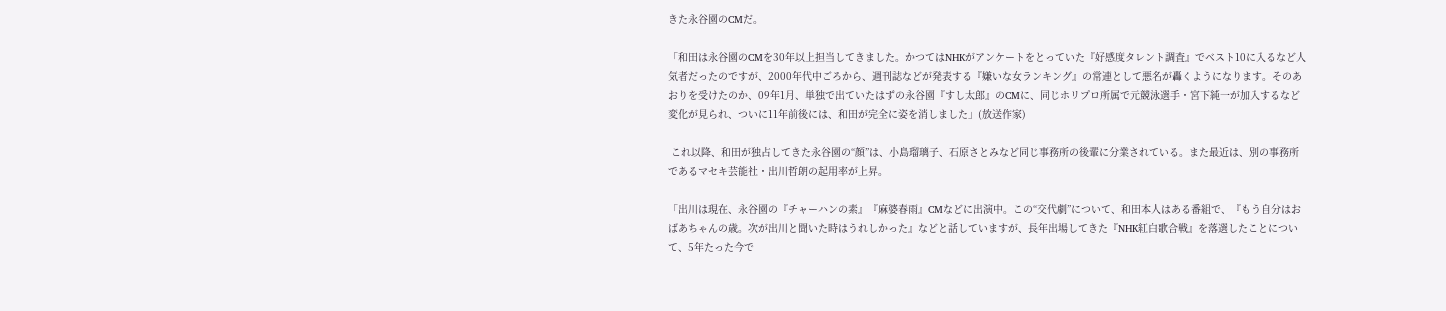きた永谷園のCMだ。

「和田は永谷園のCMを30年以上担当してきました。かつてはNHKがアンケートをとっていた『好感度タレント調査』でベスト10に入るなど人気者だったのですが、2000年代中ごろから、週刊誌などが発表する『嫌いな女ランキング』の常連として悪名が轟くようになります。そのあおりを受けたのか、09年1月、単独で出ていたはずの永谷園『すし太郎』のCMに、同じホリプロ所属で元競泳選手・宮下純一が加入するなど変化が見られ、ついに11年前後には、和田が完全に姿を消しました」(放送作家)

 これ以降、和田が独占してきた永谷園の“顔”は、小島瑠璃子、石原さとみなど同じ事務所の後輩に分業されている。また最近は、別の事務所であるマセキ芸能社・出川哲朗の起用率が上昇。

「出川は現在、永谷園の『チャーハンの素』『麻婆春雨』CMなどに出演中。この“交代劇”について、和田本人はある番組で、『もう自分はおばあちゃんの歳。次が出川と聞いた時はうれしかった』などと話していますが、長年出場してきた『NHK紅白歌合戦』を落選したことについて、5年たった今で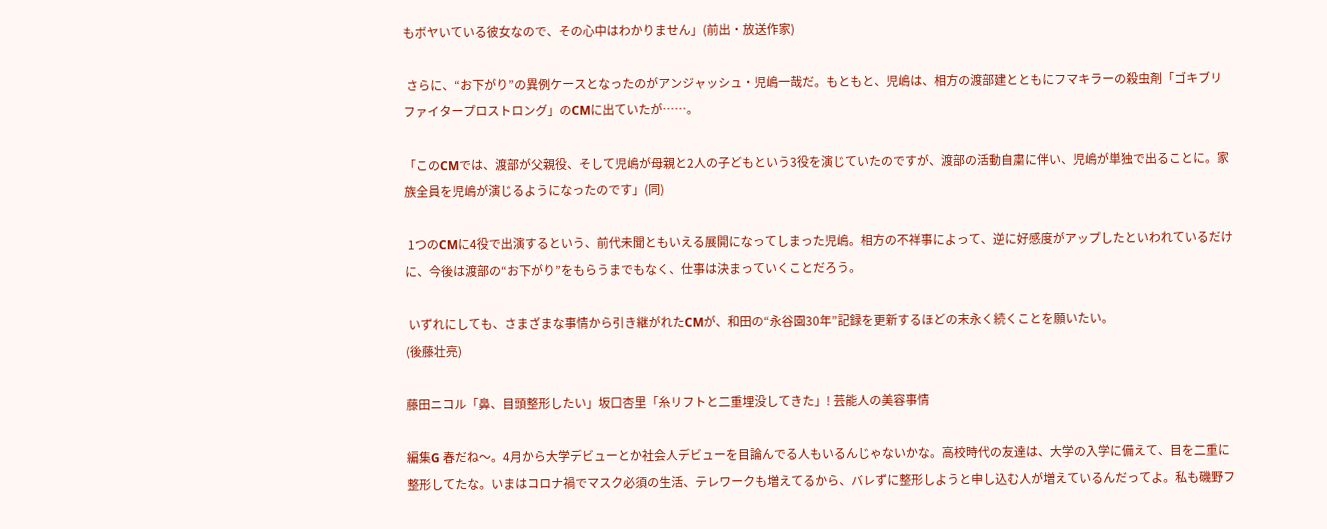もボヤいている彼女なので、その心中はわかりません」(前出・放送作家)

 さらに、“お下がり”の異例ケースとなったのがアンジャッシュ・児嶋一哉だ。もともと、児嶋は、相方の渡部建とともにフマキラーの殺虫剤「ゴキブリファイタープロストロング」のCMに出ていたが……。

「このCMでは、渡部が父親役、そして児嶋が母親と2人の子どもという3役を演じていたのですが、渡部の活動自粛に伴い、児嶋が単独で出ることに。家族全員を児嶋が演じるようになったのです」(同)

 1つのCMに4役で出演するという、前代未聞ともいえる展開になってしまった児嶋。相方の不祥事によって、逆に好感度がアップしたといわれているだけに、今後は渡部の“お下がり”をもらうまでもなく、仕事は決まっていくことだろう。

 いずれにしても、さまざまな事情から引き継がれたCMが、和田の“永谷園30年”記録を更新するほどの末永く続くことを願いたい。
(後藤壮亮)

藤田ニコル「鼻、目頭整形したい」坂口杏里「糸リフトと二重埋没してきた」! 芸能人の美容事情

編集G 春だね〜。4月から大学デビューとか社会人デビューを目論んでる人もいるんじゃないかな。高校時代の友達は、大学の入学に備えて、目を二重に整形してたな。いまはコロナ禍でマスク必須の生活、テレワークも増えてるから、バレずに整形しようと申し込む人が増えているんだってよ。私も磯野フ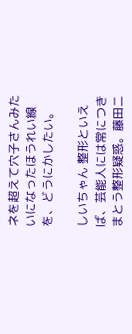ネを超えて穴子さんみたいになったほうれい線を、どうにかしたい。

しいちゃん 整形といえば、芸能人には常につきまとう整形疑惑。藤田ニ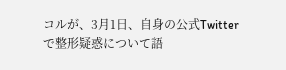コルが、3月1日、自身の公式Twitterで整形疑惑について語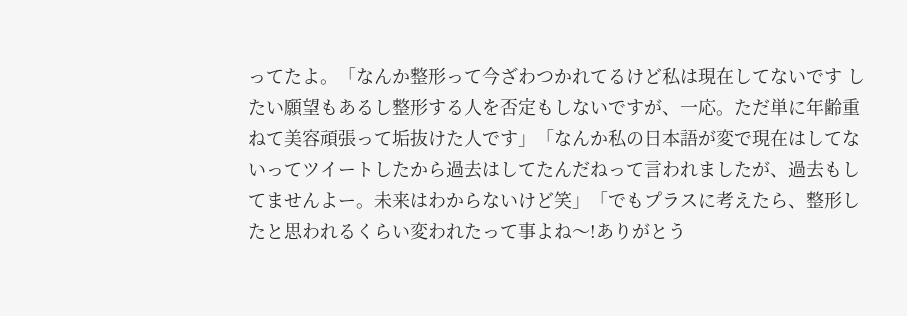ってたよ。「なんか整形って今ざわつかれてるけど私は現在してないです したい願望もあるし整形する人を否定もしないですが、一応。ただ単に年齢重ねて美容頑張って垢抜けた人です」「なんか私の日本語が変で現在はしてないってツイートしたから過去はしてたんだねって言われましたが、過去もしてませんよー。未来はわからないけど笑」「でもプラスに考えたら、整形したと思われるくらい変われたって事よね〜!ありがとう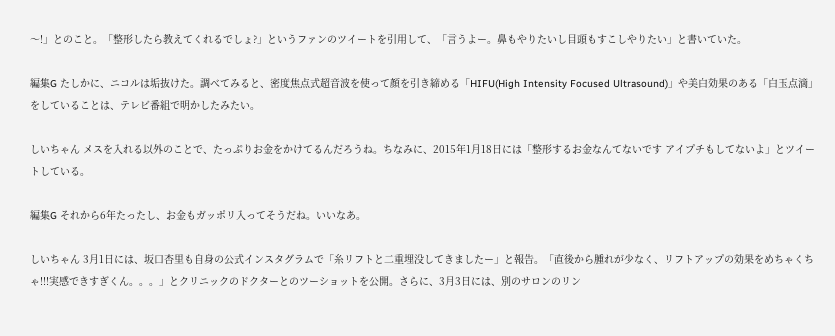〜!」とのこと。「整形したら教えてくれるでしょ?」というファンのツイートを引用して、「言うよー。鼻もやりたいし目頭もすこしやりたい」と書いていた。

編集G たしかに、ニコルは垢抜けた。調べてみると、密度焦点式超音波を使って顔を引き締める「HIFU(High Intensity Focused Ultrasound)」や美白効果のある「白玉点滴」をしていることは、テレビ番組で明かしたみたい。

しいちゃん メスを入れる以外のことで、たっぷりお金をかけてるんだろうね。ちなみに、2015年1月18日には「整形するお金なんてないです アイプチもしてないよ」とツイートしている。

編集G それから6年たったし、お金もガッポリ入ってそうだね。いいなあ。

しいちゃん 3月1日には、坂口杏里も自身の公式インスタグラムで「糸リフトと二重埋没してきましたー」と報告。「直後から腫れが少なく、リフトアップの効果をめちゃくちゃ!!!実感できすぎくん。。。」とクリニックのドクターとのツーショットを公開。さらに、3月3日には、別のサロンのリン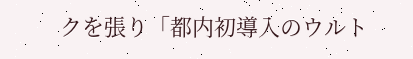クを張り「都内初導入のウルト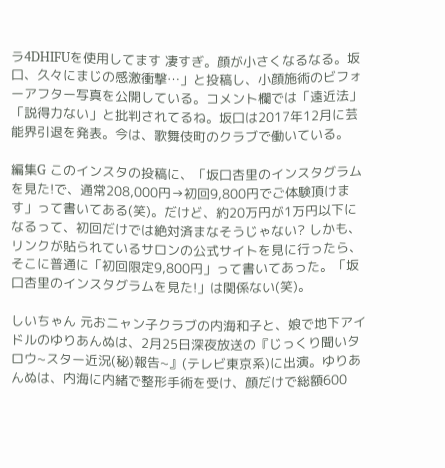ラ4DHIFUを使用してます 凄すぎ。顔が小さくなるなる。坂口、久々にまじの感激衝撃…」と投稿し、小顔施術のビフォーアフター写真を公開している。コメント欄では「遠近法」「説得力ない」と批判されてるね。坂口は2017年12月に芸能界引退を発表。今は、歌舞伎町のクラブで働いている。

編集G このインスタの投稿に、「坂口杏里のインスタグラムを見た!で、通常208,000円→初回9,800円でご体験頂けます」って書いてある(笑)。だけど、約20万円が1万円以下になるって、初回だけでは絶対済まなそうじゃない? しかも、リンクが貼られているサロンの公式サイトを見に行ったら、そこに普通に「初回限定9,800円」って書いてあった。「坂口杏里のインスタグラムを見た!」は関係ない(笑)。

しいちゃん 元おニャン子クラブの内海和子と、娘で地下アイドルのゆりあんぬは、2月25日深夜放送の『じっくり聞いタロウ~スター近況(秘)報告~』(テレビ東京系)に出演。ゆりあんぬは、内海に内緒で整形手術を受け、顔だけで総額600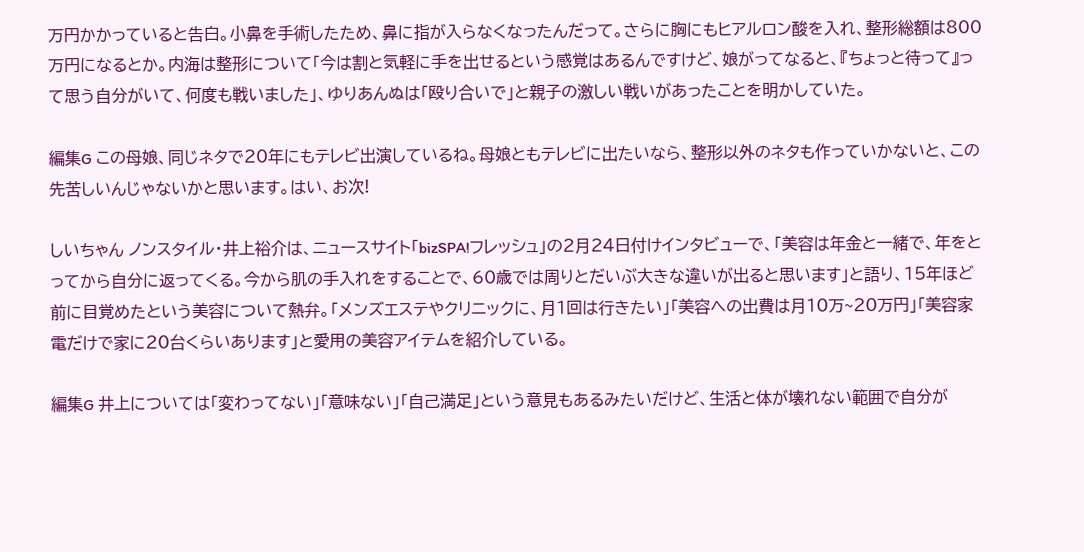万円かかっていると告白。小鼻を手術したため、鼻に指が入らなくなったんだって。さらに胸にもヒアルロン酸を入れ、整形総額は800万円になるとか。内海は整形について「今は割と気軽に手を出せるという感覚はあるんですけど、娘がってなると、『ちょっと待って』って思う自分がいて、何度も戦いました」、ゆりあんぬは「殴り合いで」と親子の激しい戦いがあったことを明かしていた。

編集G この母娘、同じネタで20年にもテレビ出演しているね。母娘ともテレビに出たいなら、整形以外のネタも作っていかないと、この先苦しいんじゃないかと思います。はい、お次!

しいちゃん ノンスタイル・井上裕介は、ニュースサイト「bizSPA!フレッシュ」の2月24日付けインタビューで、「美容は年金と一緒で、年をとってから自分に返ってくる。今から肌の手入れをすることで、60歳では周りとだいぶ大きな違いが出ると思います」と語り、15年ほど前に目覚めたという美容について熱弁。「メンズエステやクリニックに、月1回は行きたい」「美容への出費は月10万~20万円」「美容家電だけで家に20台くらいあります」と愛用の美容アイテムを紹介している。

編集G 井上については「変わってない」「意味ない」「自己満足」という意見もあるみたいだけど、生活と体が壊れない範囲で自分が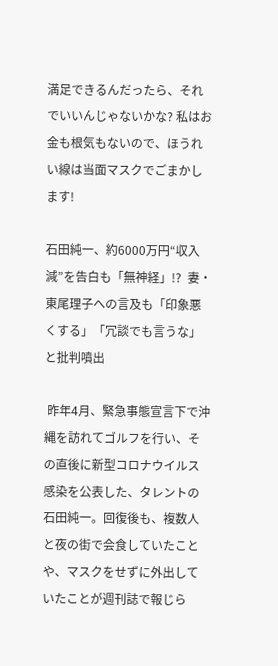満足できるんだったら、それでいいんじゃないかな? 私はお金も根気もないので、ほうれい線は当面マスクでごまかします!

石田純一、約6000万円“収入減”を告白も「無神経」!?  妻・東尾理子への言及も「印象悪くする」「冗談でも言うな」と批判噴出

 昨年4月、緊急事態宣言下で沖縄を訪れてゴルフを行い、その直後に新型コロナウイルス感染を公表した、タレントの石田純一。回復後も、複数人と夜の街で会食していたことや、マスクをせずに外出していたことが週刊誌で報じら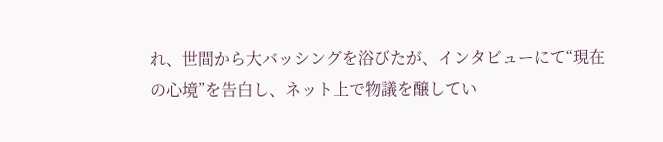れ、世間から大バッシングを浴びたが、インタビューにて“現在の心境”を告白し、ネット上で物議を醸してい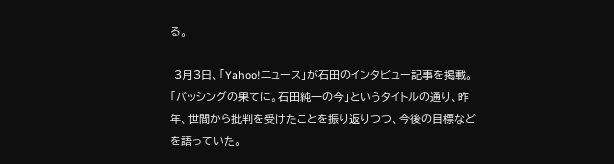る。

 3月3日、「Yahoo!ニュース」が石田のインタビュー記事を掲載。「バッシングの果てに。石田純一の今」というタイトルの通り、昨年、世間から批判を受けたことを振り返りつつ、今後の目標などを語っていた。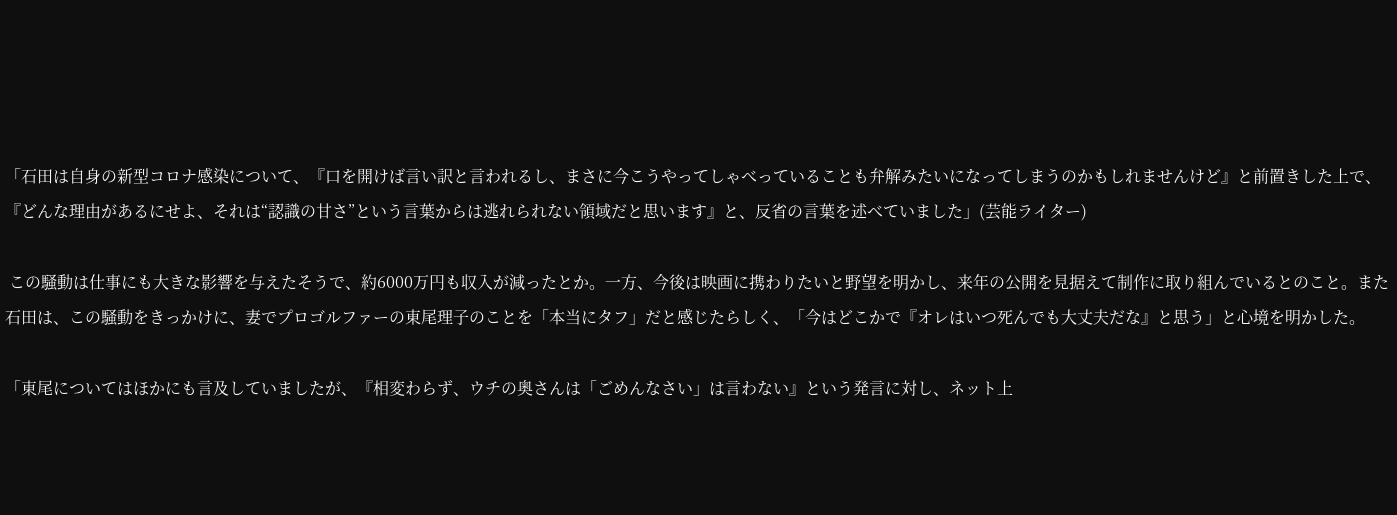「石田は自身の新型コロナ感染について、『口を開けば言い訳と言われるし、まさに今こうやってしゃべっていることも弁解みたいになってしまうのかもしれませんけど』と前置きした上で、『どんな理由があるにせよ、それは“認識の甘さ”という言葉からは逃れられない領域だと思います』と、反省の言葉を述べていました」(芸能ライター)

 この騒動は仕事にも大きな影響を与えたそうで、約6000万円も収入が減ったとか。一方、今後は映画に携わりたいと野望を明かし、来年の公開を見据えて制作に取り組んでいるとのこと。また石田は、この騒動をきっかけに、妻でプロゴルファーの東尾理子のことを「本当にタフ」だと感じたらしく、「今はどこかで『オレはいつ死んでも大丈夫だな』と思う」と心境を明かした。

「東尾についてはほかにも言及していましたが、『相変わらず、ウチの奥さんは「ごめんなさい」は言わない』という発言に対し、ネット上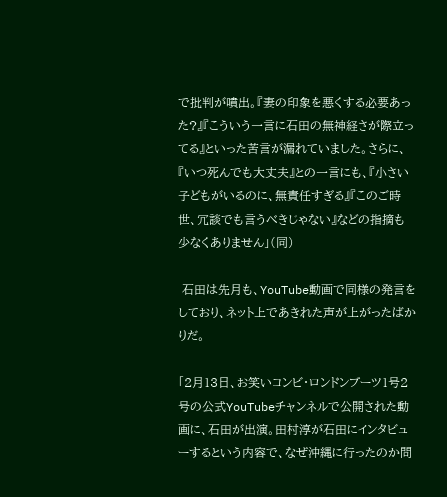で批判が噴出。『妻の印象を悪くする必要あった?』『こういう一言に石田の無神経さが際立ってる』といった苦言が漏れていました。さらに、『いつ死んでも大丈夫』との一言にも、『小さい子どもがいるのに、無責任すぎる』『このご時世、冗談でも言うべきじゃない』などの指摘も少なくありません」(同)

 石田は先月も、YouTube動画で同様の発言をしており、ネット上であきれた声が上がったばかりだ。

「2月13日、お笑いコンビ・ロンドンブーツ1号2号の公式YouTubeチャンネルで公開された動画に、石田が出演。田村淳が石田にインタビューするという内容で、なぜ沖縄に行ったのか問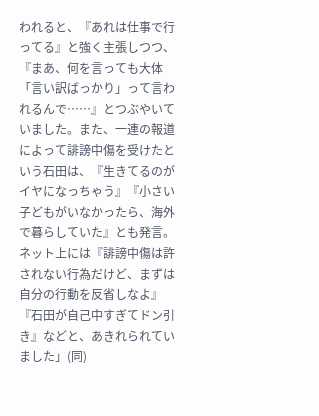われると、『あれは仕事で行ってる』と強く主張しつつ、『まあ、何を言っても大体「言い訳ばっかり」って言われるんで……』とつぶやいていました。また、一連の報道によって誹謗中傷を受けたという石田は、『生きてるのがイヤになっちゃう』『小さい子どもがいなかったら、海外で暮らしていた』とも発言。ネット上には『誹謗中傷は許されない行為だけど、まずは自分の行動を反省しなよ』『石田が自己中すぎてドン引き』などと、あきれられていました」(同)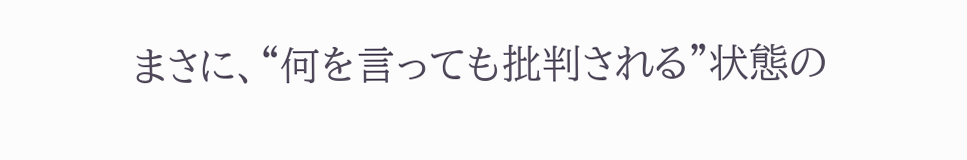まさに、“何を言っても批判される”状態の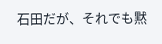石田だが、それでも黙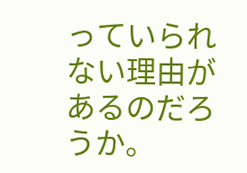っていられない理由があるのだろうか。